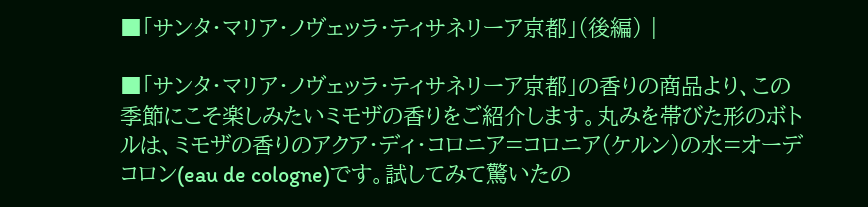■「サンタ・マリア・ノヴェッラ・ティサネリーア京都」(後編) |

■「サンタ・マリア・ノヴェッラ・ティサネリーア京都」の香りの商品より、この季節にこそ楽しみたいミモザの香りをご紹介します。丸みを帯びた形のボトルは、ミモザの香りのアクア・ディ・コロニア=コロニア(ケルン)の水=オーデコロン(eau de cologne)です。試してみて驚いたの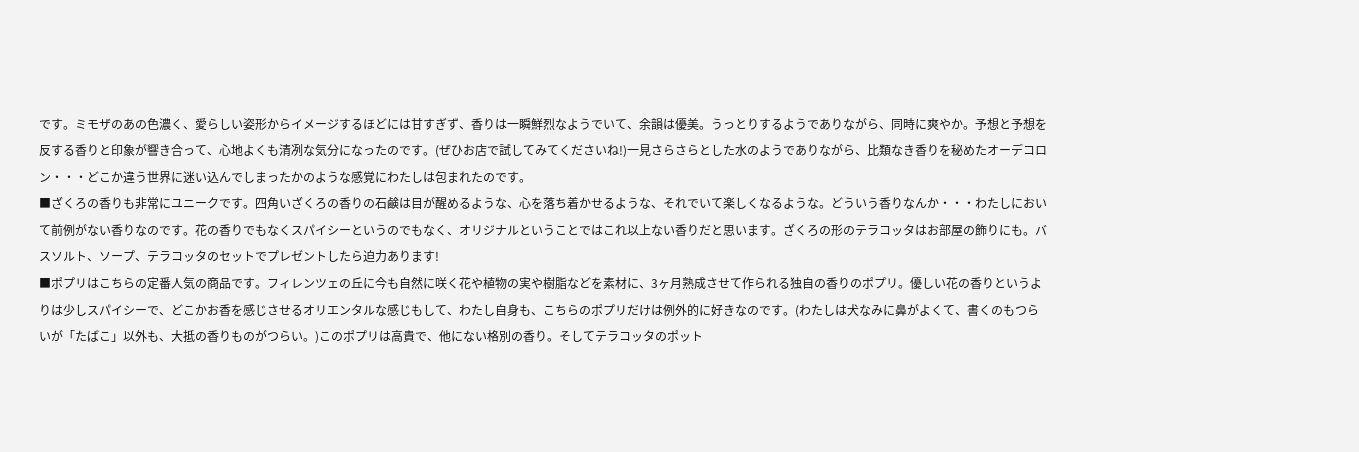です。ミモザのあの色濃く、愛らしい姿形からイメージするほどには甘すぎず、香りは一瞬鮮烈なようでいて、余韻は優美。うっとりするようでありながら、同時に爽やか。予想と予想を反する香りと印象が響き合って、心地よくも清冽な気分になったのです。(ぜひお店で試してみてくださいね!)一見さらさらとした水のようでありながら、比類なき香りを秘めたオーデコロン・・・どこか違う世界に迷い込んでしまったかのような感覚にわたしは包まれたのです。
■ざくろの香りも非常にユニークです。四角いざくろの香りの石鹸は目が醒めるような、心を落ち着かせるような、それでいて楽しくなるような。どういう香りなんか・・・わたしにおいて前例がない香りなのです。花の香りでもなくスパイシーというのでもなく、オリジナルということではこれ以上ない香りだと思います。ざくろの形のテラコッタはお部屋の飾りにも。バスソルト、ソープ、テラコッタのセットでプレゼントしたら迫力あります!
■ポプリはこちらの定番人気の商品です。フィレンツェの丘に今も自然に咲く花や植物の実や樹脂などを素材に、3ヶ月熟成させて作られる独自の香りのポプリ。優しい花の香りというよりは少しスパイシーで、どこかお香を感じさせるオリエンタルな感じもして、わたし自身も、こちらのポプリだけは例外的に好きなのです。(わたしは犬なみに鼻がよくて、書くのもつらいが「たばこ」以外も、大抵の香りものがつらい。)このポプリは高貴で、他にない格別の香り。そしてテラコッタのポット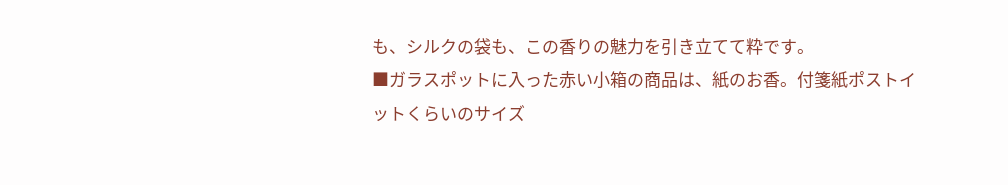も、シルクの袋も、この香りの魅力を引き立てて粋です。
■ガラスポットに入った赤い小箱の商品は、紙のお香。付箋紙ポストイットくらいのサイズ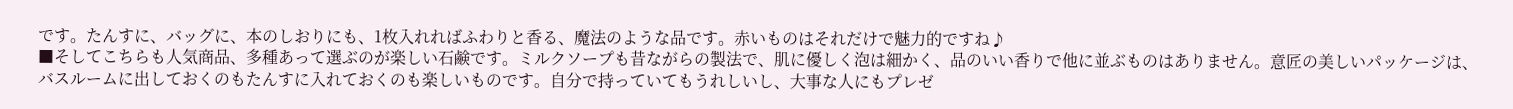です。たんすに、バッグに、本のしおりにも、1枚入れればふわりと香る、魔法のような品です。赤いものはそれだけで魅力的ですね♪
■そしてこちらも人気商品、多種あって選ぶのが楽しい石鹸です。ミルクソープも昔ながらの製法で、肌に優しく泡は細かく、品のいい香りで他に並ぶものはありません。意匠の美しいパッケージは、バスルームに出しておくのもたんすに入れておくのも楽しいものです。自分で持っていてもうれしいし、大事な人にもプレゼ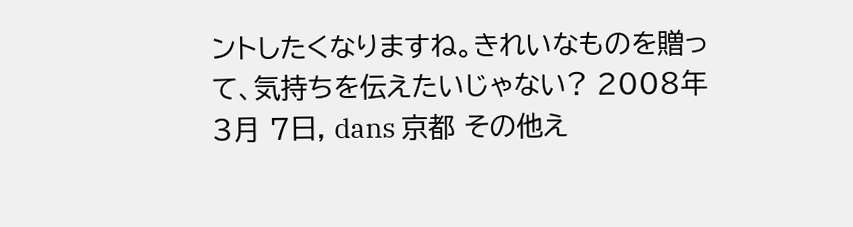ントしたくなりますね。きれいなものを贈って、気持ちを伝えたいじゃない? 2008年3月 7日, dans 京都 その他え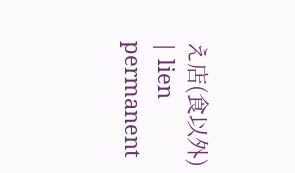え店(食以外) | lien permanent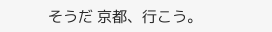そうだ 京都、行こう。